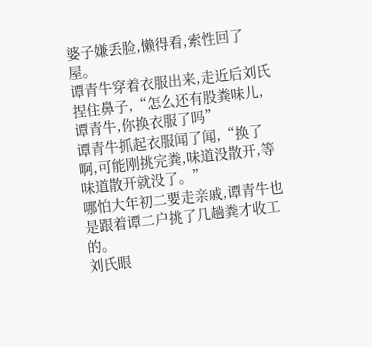婆子嫌丢脸,懒得看,索性回了屋。
谭青牛穿着衣服出来,走近后刘氏捏住鼻子,“怎么还有股粪味儿,谭青牛,你换衣服了吗”
谭青牛抓起衣服闻了闻,“换了啊,可能刚挑完粪,味道没散开,等味道散开就没了。”
哪怕大年初二要走亲戚,谭青牛也是跟着谭二户挑了几趟粪才收工的。
刘氏眼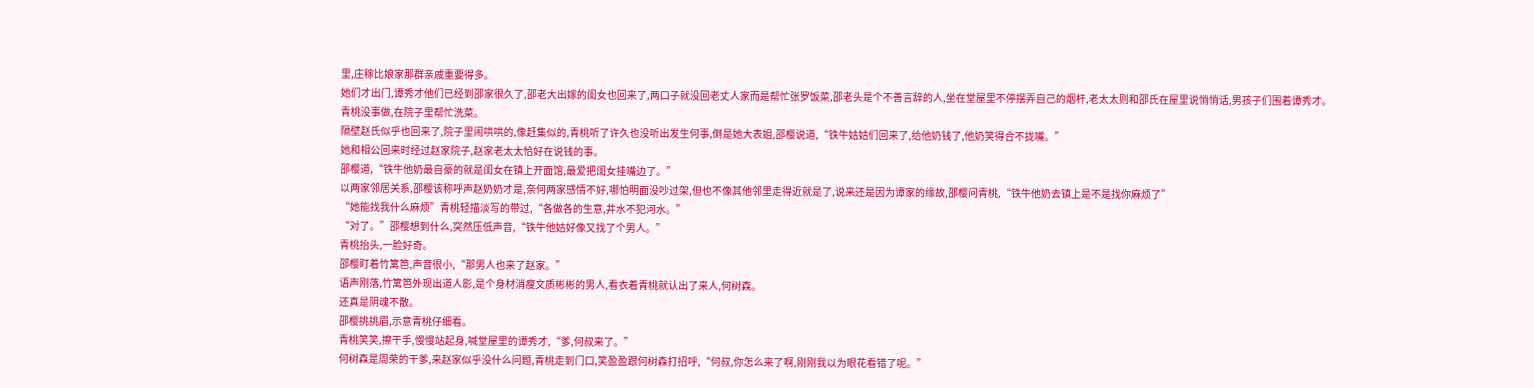里,庄稼比娘家那群亲戚重要得多。
她们才出门,谭秀才他们已经到邵家很久了,邵老大出嫁的闺女也回来了,两口子就没回老丈人家而是帮忙张罗饭菜,邵老头是个不善言辞的人,坐在堂屋里不停摆弄自己的烟杆,老太太则和邵氏在屋里说悄悄话,男孩子们围着谭秀才。
青桃没事做,在院子里帮忙洗菜。
隔壁赵氏似乎也回来了,院子里闹哄哄的,像赶集似的,青桃听了许久也没听出发生何事,倒是她大表姐,邵樱说道,“铁牛姑姑们回来了,给他奶钱了,他奶笑得合不拢嘴。”
她和相公回来时经过赵家院子,赵家老太太恰好在说钱的事。
邵樱道,“铁牛他奶最自豪的就是闺女在镇上开面馆,最爱把闺女挂嘴边了。”
以两家邻居关系,邵樱该称呼声赵奶奶才是,奈何两家感情不好,哪怕明面没吵过架,但也不像其他邻里走得近就是了,说来还是因为谭家的缘故,邵樱问青桃,“铁牛他奶去镇上是不是找你麻烦了”
“她能找我什么麻烦”青桃轻描淡写的带过,“各做各的生意,井水不犯河水。”
“对了。”邵樱想到什么,突然压低声音,“铁牛他姑好像又找了个男人。”
青桃抬头,一脸好奇。
邵樱盯着竹篱笆,声音很小,“那男人也来了赵家。”
语声刚落,竹篱笆外现出道人影,是个身材消瘦文质彬彬的男人,看衣着青桃就认出了来人,何树森。
还真是阴魂不散。
邵樱挑挑眉,示意青桃仔细看。
青桃笑笑,擦干手,慢慢站起身,喊堂屋里的谭秀才,“爹,何叔来了。”
何树森是周荣的干爹,来赵家似乎没什么问题,青桃走到门口,笑盈盈跟何树森打招呼,“何叔,你怎么来了啊,刚刚我以为眼花看错了呢。”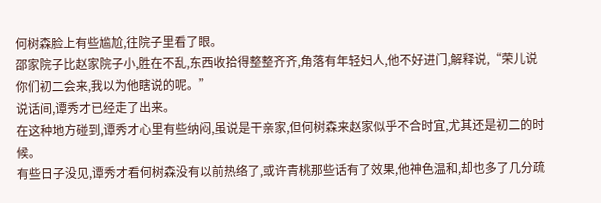何树森脸上有些尴尬,往院子里看了眼。
邵家院子比赵家院子小,胜在不乱,东西收拾得整整齐齐,角落有年轻妇人,他不好进门,解释说,“荣儿说你们初二会来,我以为他瞎说的呢。”
说话间,谭秀才已经走了出来。
在这种地方碰到,谭秀才心里有些纳闷,虽说是干亲家,但何树森来赵家似乎不合时宜,尤其还是初二的时候。
有些日子没见,谭秀才看何树森没有以前热络了,或许青桃那些话有了效果,他神色温和,却也多了几分疏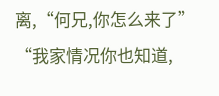离,“何兄,你怎么来了”
“我家情况你也知道,